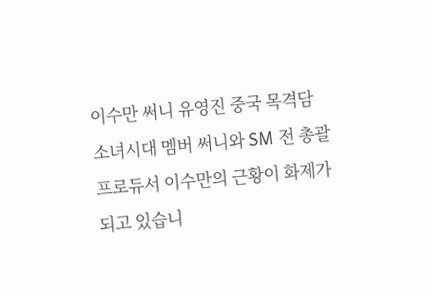이수만 써니 유영진 중국 목격담
소녀시대 멤버 써니와 SM 전 총괄 프로듀서 이수만의 근황이 화제가 되고 있습니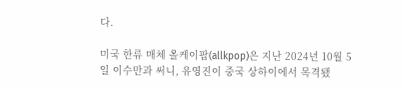다.

미국 한류 매체 올케이팝(allkpop)은 지난 2024년 10월 5일 이수만과 써니, 유영진이 중국 상하이에서 목격됐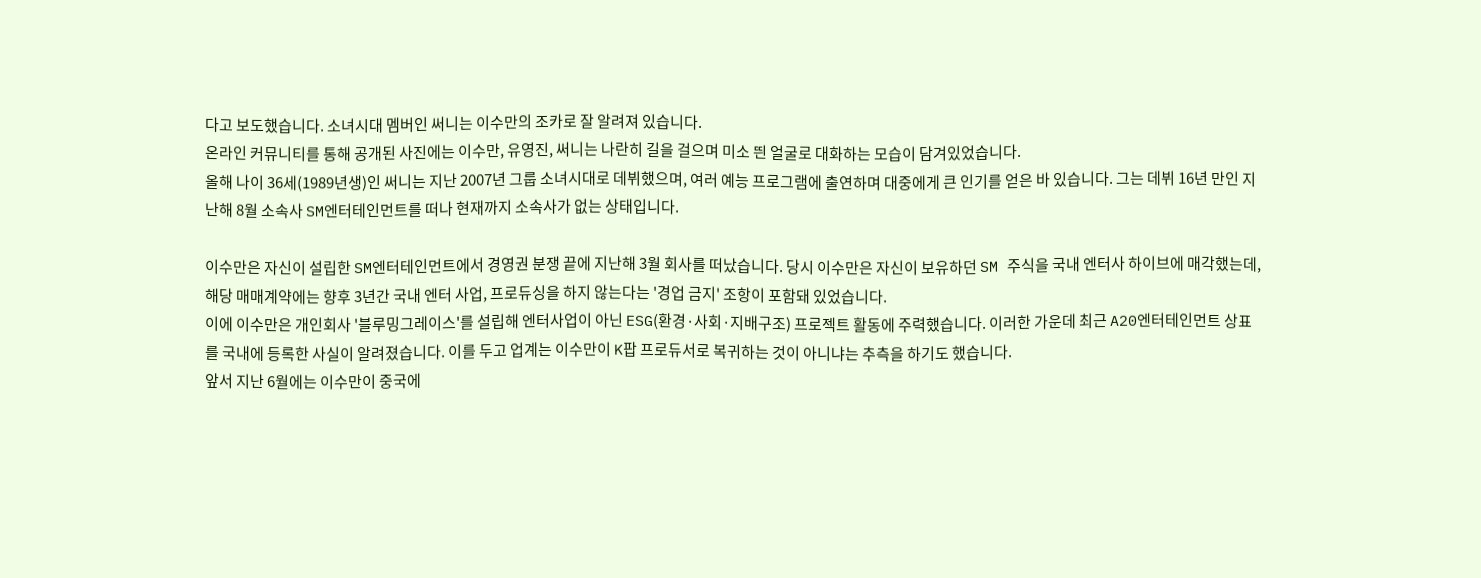다고 보도했습니다. 소녀시대 멤버인 써니는 이수만의 조카로 잘 알려져 있습니다.
온라인 커뮤니티를 통해 공개된 사진에는 이수만, 유영진, 써니는 나란히 길을 걸으며 미소 띈 얼굴로 대화하는 모습이 담겨있었습니다.
올해 나이 36세(1989년생)인 써니는 지난 2007년 그룹 소녀시대로 데뷔했으며, 여러 예능 프로그램에 출연하며 대중에게 큰 인기를 얻은 바 있습니다. 그는 데뷔 16년 만인 지난해 8월 소속사 SM엔터테인먼트를 떠나 현재까지 소속사가 없는 상태입니다.

이수만은 자신이 설립한 SM엔터테인먼트에서 경영권 분쟁 끝에 지난해 3월 회사를 떠났습니다. 당시 이수만은 자신이 보유하던 SM 주식을 국내 엔터사 하이브에 매각했는데, 해당 매매계약에는 향후 3년간 국내 엔터 사업, 프로듀싱을 하지 않는다는 '경업 금지' 조항이 포함돼 있었습니다.
이에 이수만은 개인회사 '블루밍그레이스'를 설립해 엔터사업이 아닌 ESG(환경·사회·지배구조) 프로젝트 활동에 주력했습니다. 이러한 가운데 최근 A20엔터테인먼트 상표를 국내에 등록한 사실이 알려졌습니다. 이를 두고 업계는 이수만이 K팝 프로듀서로 복귀하는 것이 아니냐는 추측을 하기도 했습니다.
앞서 지난 6월에는 이수만이 중국에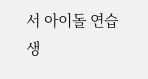서 아이돌 연습생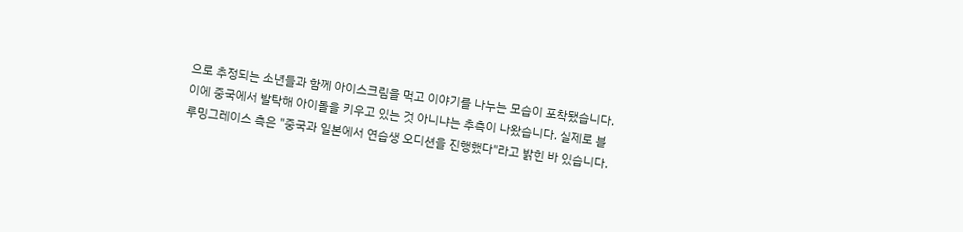으로 추정되는 소년들과 함께 아이스크림을 먹고 이야기를 나누는 모습이 포착됐습니다. 이에 중국에서 발탁해 아이돌을 키우고 있는 것 아니냐는 추측이 나왔습니다. 실제로 블루밍그레이스 측은 "중국과 일본에서 연습생 오디션을 진행했다"라고 밝힌 바 있습니다.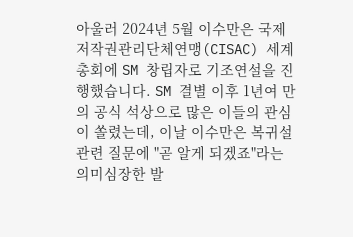아울러 2024년 5월 이수만은 국제저작권관리단체연맹(CISAC) 세계 총회에 SM 창립자로 기조연설을 진행했습니다. SM 결별 이후 1년여 만의 공식 석상으로 많은 이들의 관심이 쏠렸는데, 이날 이수만은 복귀설 관련 질문에 "곧 알게 되겠죠"라는 의미심장한 발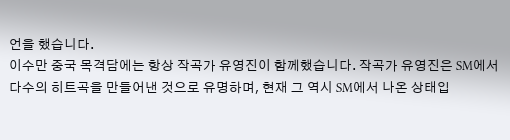언을 했습니다.
이수만 중국 목격담에는 항상 작곡가 유영진이 함께했습니다. 작곡가 유영진은 SM에서 다수의 히트곡을 만들어낸 것으로 유명하며, 현재 그 역시 SM에서 나온 상태입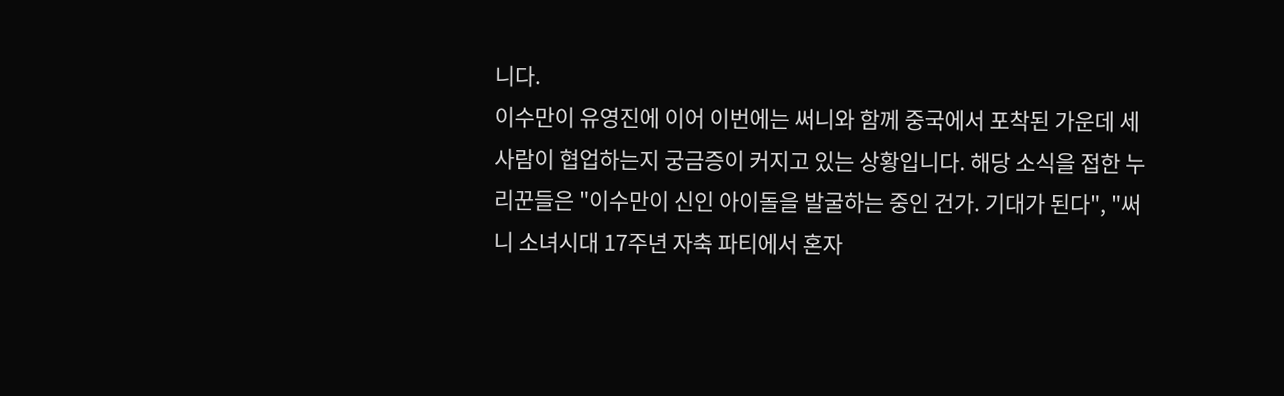니다.
이수만이 유영진에 이어 이번에는 써니와 함께 중국에서 포착된 가운데 세 사람이 협업하는지 궁금증이 커지고 있는 상황입니다. 해당 소식을 접한 누리꾼들은 "이수만이 신인 아이돌을 발굴하는 중인 건가. 기대가 된다", "써니 소녀시대 17주년 자축 파티에서 혼자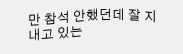만 참석 안했던데 잘 지내고 있는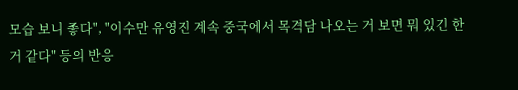모습 보니 좋다", "이수만 유영진 계속 중국에서 목격담 나오는 거 보면 뭐 있긴 한 거 같다" 등의 반응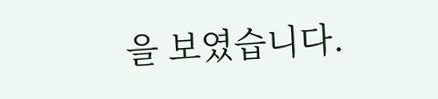을 보였습니다.